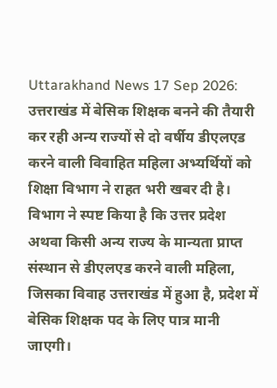Uttarakhand News 17 Sep 2026: उत्तराखंड में बेसिक शिक्षक बनने की तैयारी कर रही अन्य राज्यों से दो वर्षीय डीएलएड करने वाली विवाहित महिला अभ्यर्थियों को शिक्षा विभाग ने राहत भरी खबर दी है।
विभाग ने स्पष्ट किया है कि उत्तर प्रदेश अथवा किसी अन्य राज्य के मान्यता प्राप्त संस्थान से डीएलएड करने वाली महिला, जिसका विवाह उत्तराखंड में हुआ है, प्रदेश में बेसिक शिक्षक पद के लिए पात्र मानी जाएगी।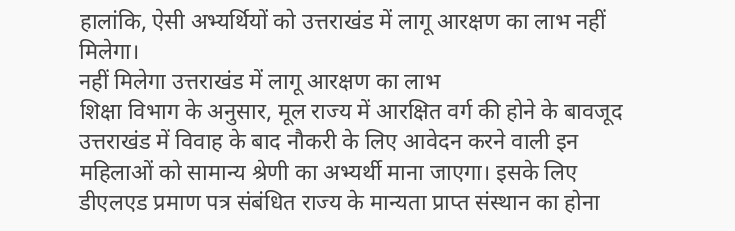हालांकि, ऐसी अभ्यर्थियों को उत्तराखंड में लागू आरक्षण का लाभ नहीं मिलेगा।
नहीं मिलेगा उत्तराखंड में लागू आरक्षण का लाभ
शिक्षा विभाग के अनुसार, मूल राज्य में आरक्षित वर्ग की होने के बावजूद उत्तराखंड में विवाह के बाद नौकरी के लिए आवेदन करने वाली इन महिलाओं को सामान्य श्रेणी का अभ्यर्थी माना जाएगा। इसके लिए डीएलएड प्रमाण पत्र संबंधित राज्य के मान्यता प्राप्त संस्थान का होना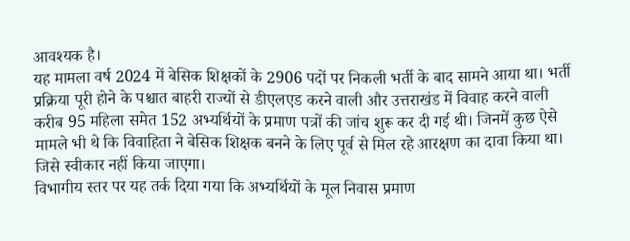आवश्यक है।
यह मामला वर्ष 2024 में बेसिक शिक्षकों के 2906 पदों पर निकली भर्ती के बाद सामने आया था। भर्ती प्रक्रिया पूरी होने के पश्चात बाहरी राज्यों से डीएलएड करने वाली और उत्तराखंड में विवाह करने वाली करीब 95 महिला समेत 152 अभ्यर्थियों के प्रमाण पत्रों की जांच शुरू कर दी गई थी। जिनमें कुछ ऐसे मामले भी थे कि विवाहिता ने बेसिक शिक्षक बनने के लिए पूर्व से मिल रहे आरक्षण का दावा किया था। जिसे स्वीकार नहीं किया जाएगा।
विभागीय स्तर पर यह तर्क दिया गया कि अभ्यर्थियों के मूल निवास प्रमाण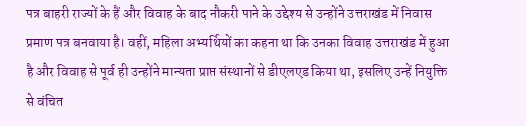पत्र बाहरी राज्यों के हैं और विवाह के बाद नौकरी पाने के उद्देश्य से उन्होंने उत्तराखंड में निवास प्रमाण पत्र बनवाया है। वहीं, महिला अभ्यर्थियों का कहना था कि उनका विवाह उत्तराखंड में हुआ है और विवाह से पूर्व ही उन्होंने मान्यता प्राप्त संस्थानों से डीएलएड किया था, इसलिए उन्हें नियुक्ति से वंचित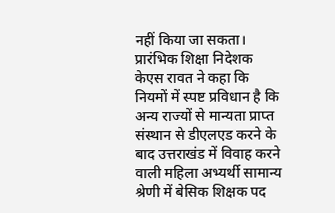नहीं किया जा सकता।
प्रारंभिक शिक्षा निदेशक केएस रावत ने कहा कि नियमों में स्पष्ट प्रविधान है कि अन्य राज्यों से मान्यता प्राप्त संस्थान से डीएलएड करने के बाद उत्तराखंड में विवाह करने वाली महिला अभ्यर्थी सामान्य श्रेणी में बेसिक शिक्षक पद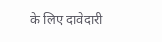के लिए दावेदारी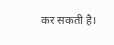कर सकती है।